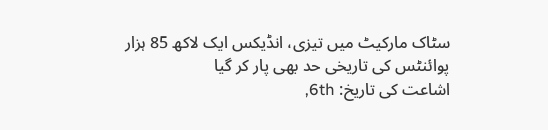سٹاک مارکیٹ میں تیزی، انڈیکس ایک لاکھ 85 ہزار پوائنٹس کی تاریخی حد بھی پار کر گیا
اشاعت کی تاریخ: 6th,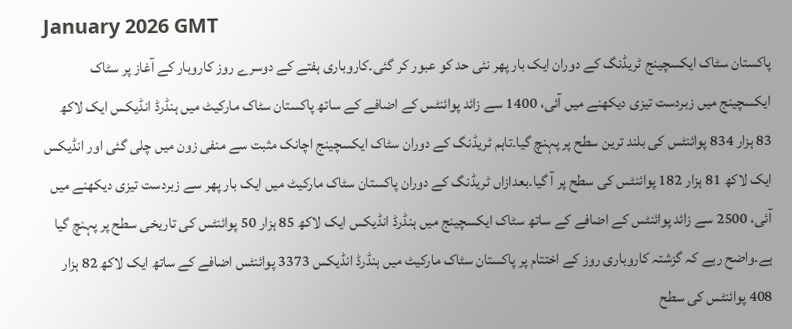January 2026 GMT
پاکستان سٹاک ایکسچینج ٹریڈنگ کے دوران ایک بار پھر نئی حد کو عبور کر گئی۔کاروباری ہفتے کے دوسرے روز کاروبار کے آغاز پر سٹاک ایکسچینج میں زبردست تیزی دیکھنے میں آئی، 1400 سے زائد پوائنٹس کے اضافے کے ساتھ پاکستان سٹاک مارکیٹ میں ہنڈرڈ انڈیکس ایک لاکھ 83 ہزار 834 پوائنٹس کی بلند ترین سطح پر پہنچ گیا۔تاہم ٹریڈنگ کے دوران سٹاک ایکسچینج اچانک مثبت سے منفی زون میں چلی گئی اور انڈیکس ایک لاکھ 81 ہزار 182 پوائنٹس کی سطح پر آ گیا۔بعدازاں ٹریڈنگ کے دوران پاکستان سٹاک مارکیٹ میں ایک بار پھر سے زبردست تیزی دیکھنے میں آئی، 2500 سے زائد پوائنٹس کے اضافے کے ساتھ سٹاک ایکسچینج میں ہنڈرڈ انڈیکس ایک لاکھ 85 ہزار 50 پوائنٹس کی تاریخی سطح پر پہنچ گیا ہے۔واضح رہے کہ گزشتہ کاروباری روز کے اختتام پر پاکستان سٹاک مارکیٹ میں ہنڈرڈ انڈیکس 3373 پوائنٹس اضافے کے ساتھ ایک لاکھ 82 ہزار 408 پوائنٹس کی سطح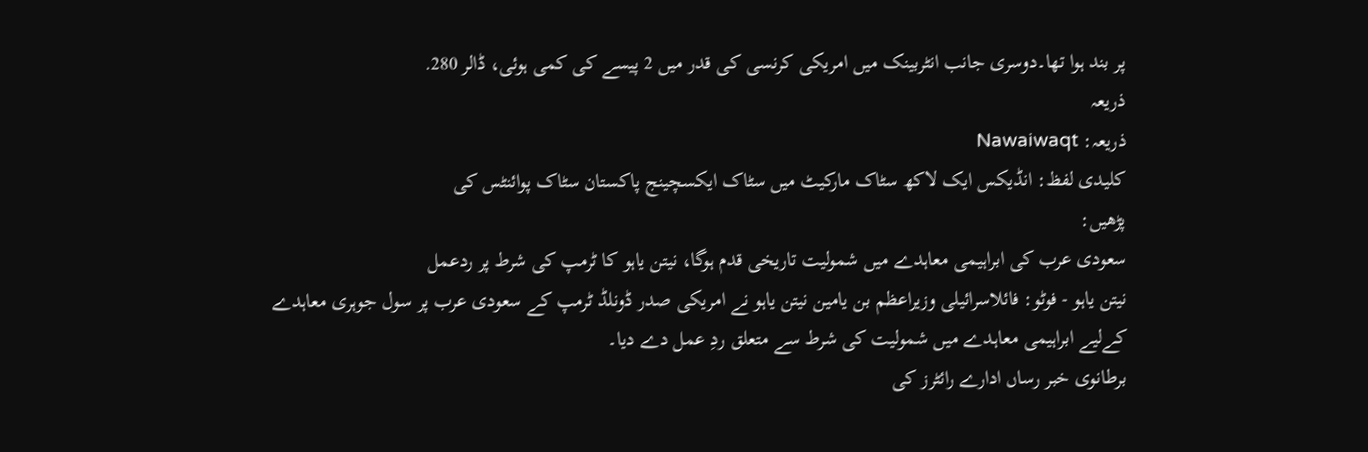پر بند ہوا تھا۔دوسری جانب انٹربینک میں امریکی کرنسی کی قدر میں 2 پیسے کی کمی ہوئی، ڈالر 280.
ذریعہ
ذریعہ: Nawaiwaqt
کلیدی لفظ: انڈیکس ایک لاکھ سٹاک مارکیٹ میں سٹاک ایکسچینج پاکستان سٹاک پوائنٹس کی
پڑھیں:
سعودی عرب کی ابراہیمی معاہدے میں شمولیت تاریخی قدم ہوگا، نیتن یاہو کا ٹرمپ کی شرط پر ردعمل
نیتن یاہو - فوٹو: فائلاسرائیلی وزیراعظم بن یامین نیتن یاہو نے امریکی صدر ڈونلڈ ٹرمپ کے سعودی عرب پر سول جوہری معاہدے کےلیے ابراہیمی معاہدے میں شمولیت کی شرط سے متعلق ردِ عمل دے دیا۔
برطانوی خبر رساں ادارے رائٹرز کی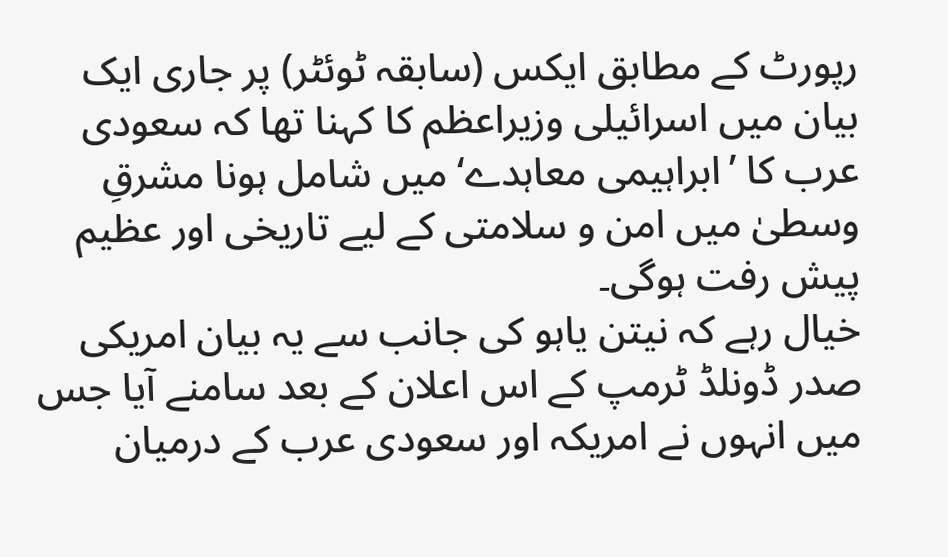رپورٹ کے مطابق ایکس (سابقہ ٹوئٹر) پر جاری ایک بیان میں اسرائیلی وزیراعظم کا کہنا تھا کہ سعودی عرب کا ’ابراہیمی معاہدے‘ میں شامل ہونا مشرقِ وسطیٰ میں امن و سلامتی کے لیے تاریخی اور عظیم پیش رفت ہوگی۔
خیال رہے کہ نیتن یاہو کی جانب سے یہ بیان امریکی صدر ڈونلڈ ٹرمپ کے اس اعلان کے بعد سامنے آیا جس میں انہوں نے امریکہ اور سعودی عرب کے درمیان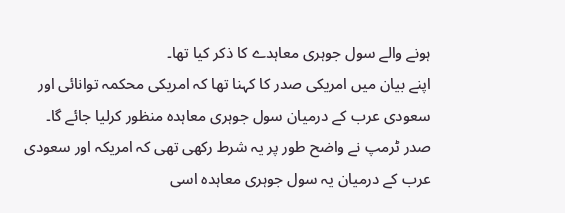ہونے والے سول جوہری معاہدے کا ذکر کیا تھا۔
اپنے بیان میں امریکی صدر کا کہنا تھا کہ امریکی محکمہ توانائی اور سعودی عرب کے درمیان سول جوہری معاہدہ منظور کرلیا جائے گا۔
صدر ٹرمپ نے واضح طور پر یہ شرط رکھی تھی کہ امریکہ اور سعودی عرب کے درمیان یہ سول جوہری معاہدہ اسی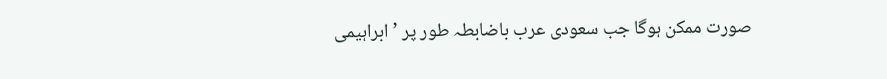صورت ممکن ہوگا جب سعودی عرب باضابطہ طور پر ’ابراہیمی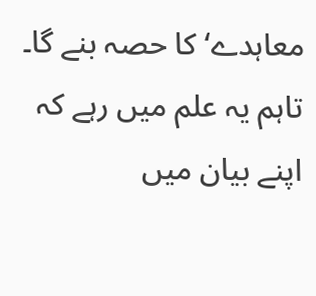معاہدے‘ کا حصہ بنے گا۔
تاہم یہ علم میں رہے کہ اپنے بیان میں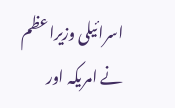اسرائیلی وزیراعظم نے امریکہ اور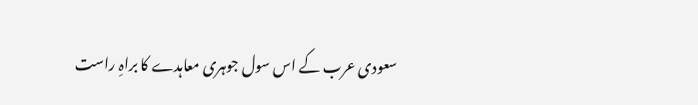سعودی عرب کے اس سول جوہری معاہدے کا براہِ راست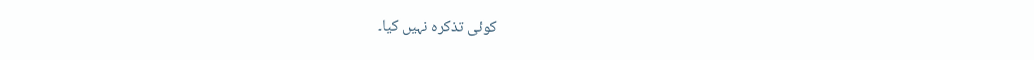کوئی تذکرہ نہیں کیا۔